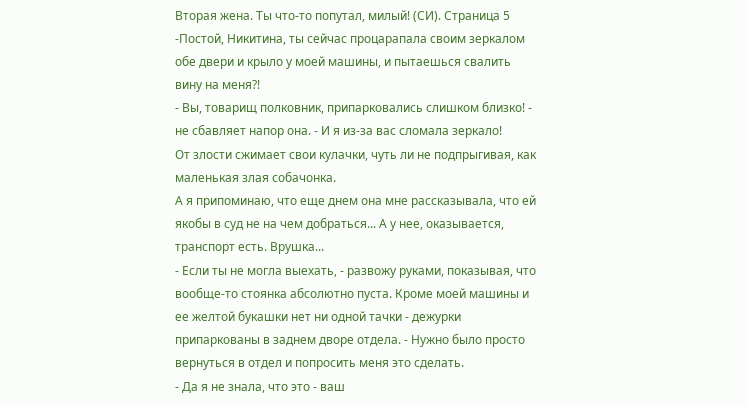Вторая жена. Ты что-то попутал, милый! (СИ). Страница 5
-Постой, Никитина, ты сейчас процарапала своим зеркалом обе двери и крыло у моей машины, и пытаешься свалить вину на меня?!
- Вы, товарищ полковник, припарковались слишком близко! - не сбавляет напор она. - И я из-за вас сломала зеркало!
От злости сжимает свои кулачки, чуть ли не подпрыгивая, как маленькая злая собачонка.
А я припоминаю, что еще днем она мне рассказывала, что ей якобы в суд не на чем добраться... А у нее, оказывается, транспорт есть. Врушка...
- Если ты не могла выехать, - развожу руками, показывая, что вообще-то стоянка абсолютно пуста. Кроме моей машины и ее желтой букашки нет ни одной тачки - дежурки припаркованы в заднем дворе отдела. - Нужно было просто вернуться в отдел и попросить меня это сделать.
- Да я не знала, что это - ваш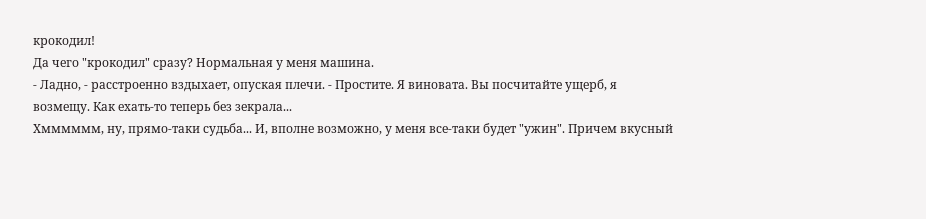крокодил!
Да чего "крокодил" сразу? Нормальная у меня машина.
- Ладно, - расстроенно вздыхает, опуская плечи. - Простите. Я виновата. Вы посчитайте ущерб, я возмещу. Как ехать-то теперь без зекрала...
Хмммммм, ну, прямо-таки судьба... И, вполне возможно, у меня все-таки будет "ужин". Причем вкусный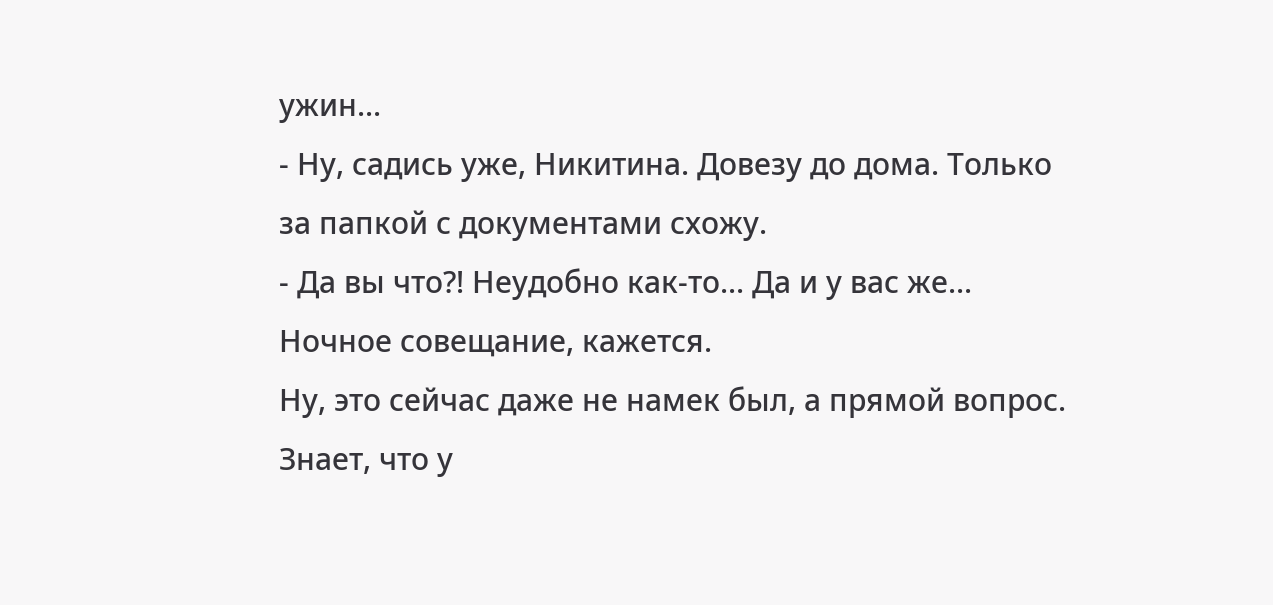ужин...
- Ну, садись уже, Никитина. Довезу до дома. Только за папкой с документами схожу.
- Да вы что?! Неудобно как-то... Да и у вас же... Ночное совещание, кажется.
Ну, это сейчас даже не намек был, а прямой вопрос. Знает, что у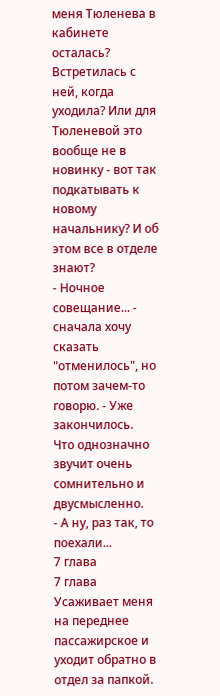меня Тюленева в кабинете осталась? Встретилась с ней, когда уходила? Или для Тюленевой это вообще не в новинку - вот так подкатывать к новому начальнику? И об этом все в отделе знают?
- Ночное совещание... - сначала хочу сказать "отменилось", но потом зачем-то говорю. - Уже закончилось.
Что однозначно звучит очень сомнительно и двусмысленно.
- А ну, раз так, то поехали...
7 глава
7 глава
Усаживает меня на переднее пассажирское и уходит обратно в отдел за папкой.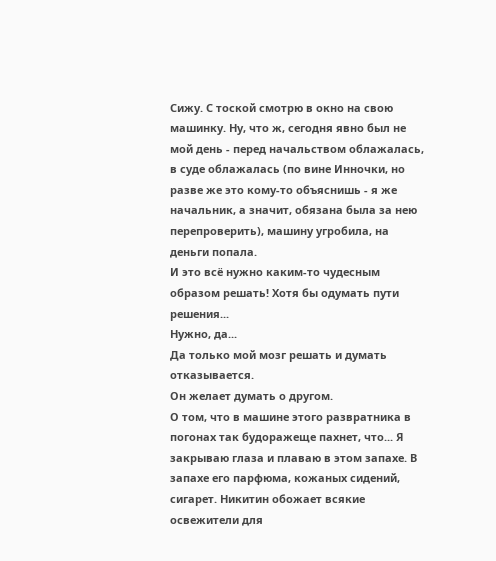Сижу. С тоской смотрю в окно на свою машинку. Ну, что ж, сегодня явно был не мой день - перед начальством облажалась, в суде облажалась (по вине Инночки, но разве же это кому-то объяснишь - я же начальник, а значит, обязана была за нею перепроверить), машину угробила, на деньги попала.
И это всё нужно каким-то чудесным образом решать! Хотя бы одумать пути решения...
Нужно, да...
Да только мой мозг решать и думать отказывается.
Он желает думать о другом.
О том, что в машине этого развратника в погонах так будоражеще пахнет, что... Я закрываю глаза и плаваю в этом запахе. В запахе его парфюма, кожаных сидений, сигарет. Никитин обожает всякие освежители для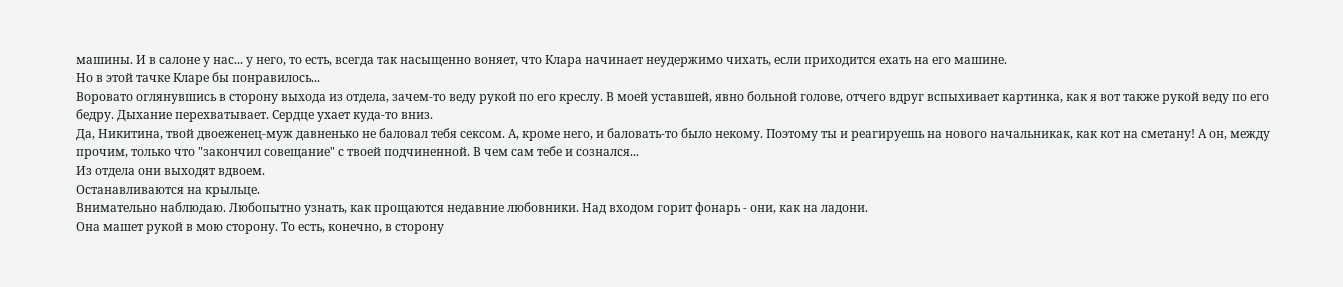машины. И в салоне у нас... у него, то есть, всегда так насыщенно воняет, что Клара начинает неудержимо чихать, если приходится ехать на его машине.
Но в этой тачке Кларе бы понравилось...
Воровато оглянувшись в сторону выхода из отдела, зачем-то веду рукой по его креслу. В моей уставшей, явно больной голове, отчего вдруг вспыхивает картинка, как я вот также рукой веду по его бедру. Дыхание перехватывает. Сердце ухает куда-то вниз.
Да, Никитина, твой двоеженец-муж давненько не баловал тебя сексом. А, кроме него, и баловать-то было некому. Поэтому ты и реагируешь на нового начальникак, как кот на сметану! А он, между прочим, только что "закончил совещание" с твоей подчиненной. В чем сам тебе и сознался...
Из отдела они выходят вдвоем.
Останавливаются на крыльце.
Внимательно наблюдаю. Любопытно узнать, как прощаются недавние любовники. Над входом горит фонарь - они, как на ладони.
Она машет рукой в мою сторону. То есть, конечно, в сторону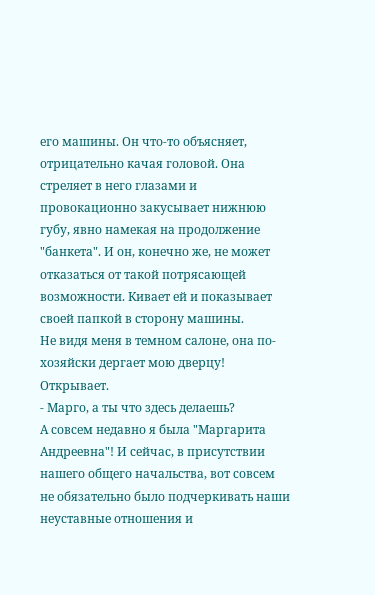его машины. Он что-то объясняет, отрицательно качая головой. Она стреляет в него глазами и провокационно закусывает нижнюю губу, явно намекая на продолжение "банкета". И он, конечно же, не может отказаться от такой потрясающей возможности. Кивает ей и показывает своей папкой в сторону машины.
Не видя меня в темном салоне, она по-хозяйски дергает мою дверцу! Открывает.
- Марго, а ты что здесь делаешь?
А совсем недавно я была "Маргарита Андреевна"! И сейчас, в присутствии нашего общего начальства, вот совсем не обязательно было подчеркивать наши неуставные отношения и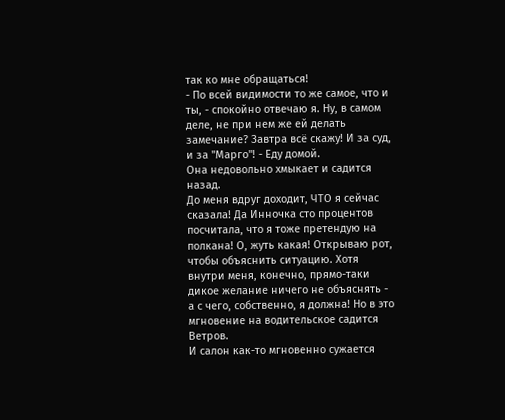так ко мне обращаться!
- По всей видимости то же самое, что и ты, - спокойно отвечаю я. Ну, в самом деле, не при нем же ей делать замечание? Завтра всё скажу! И за суд, и за "Марго"! - Еду домой.
Она недовольно хмыкает и садится назад.
До меня вдруг доходит, ЧТО я сейчас сказала! Да Инночка сто процентов посчитала, что я тоже претендую на полкана! О, жуть какая! Открываю рот, чтобы объяснить ситуацию. Хотя внутри меня, конечно, прямо-таки дикое желание ничего не объяснять - а с чего, собственно, я должна! Но в это мгновение на водительское садится Ветров.
И салон как-то мгновенно сужается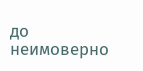до неимоверно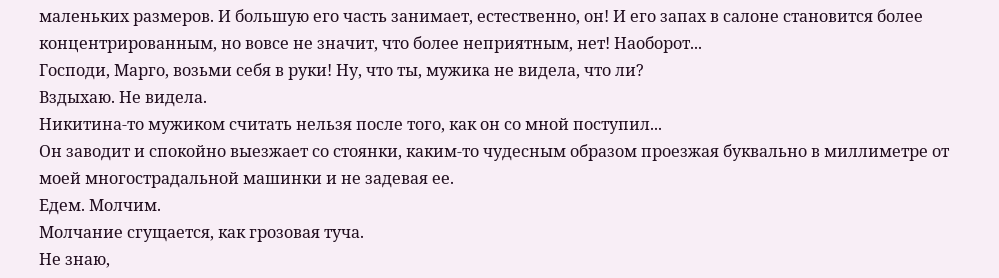маленьких размеров. И большую его часть занимает, естественно, он! И его запах в салоне становится более концентрированным, но вовсе не значит, что более неприятным, нет! Наоборот...
Господи, Марго, возьми себя в руки! Ну, что ты, мужика не видела, что ли?
Вздыхаю. Не видела.
Никитина-то мужиком считать нельзя после того, как он со мной поступил...
Он заводит и спокойно выезжает со стоянки, каким-то чудесным образом проезжая буквально в миллиметре от моей многострадальной машинки и не задевая ее.
Едем. Молчим.
Молчание сгущается, как грозовая туча.
Не знаю,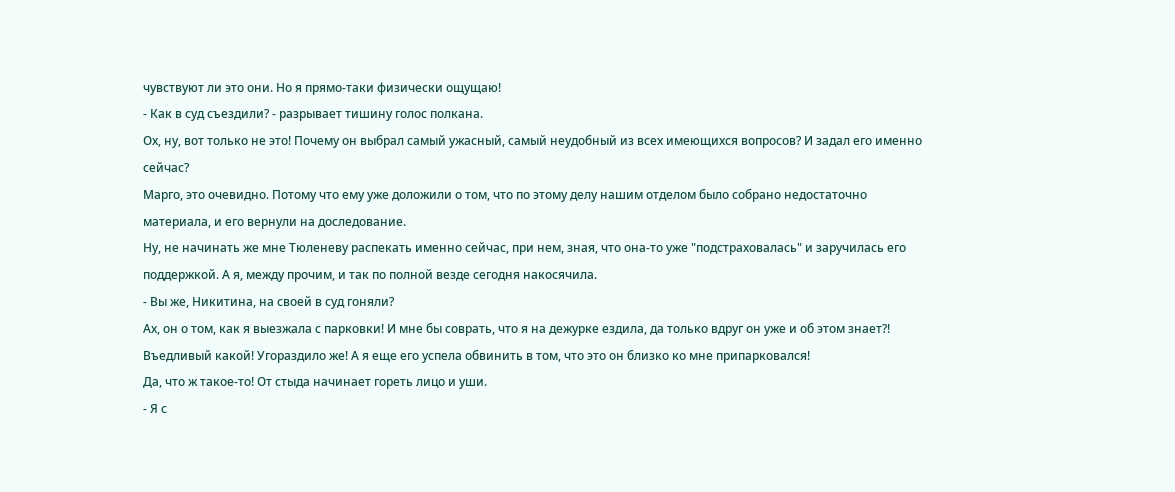чувствуют ли это они. Но я прямо-таки физически ощущаю!
- Как в суд съездили? - разрывает тишину голос полкана.
Ох, ну, вот только не это! Почему он выбрал самый ужасный, самый неудобный из всех имеющихся вопросов? И задал его именно сейчас?
Марго, это очевидно. Потому что ему уже доложили о том, что по этому делу нашим отделом было собрано недостаточно материала, и его вернули на доследование.
Ну, не начинать же мне Тюленеву распекать именно сейчас, при нем, зная, что она-то уже "подстраховалась" и заручилась его поддержкой. А я, между прочим, и так по полной везде сегодня накосячила.
- Вы же, Никитина, на своей в суд гоняли?
Ах, он о том, как я выезжала с парковки! И мне бы соврать, что я на дежурке ездила, да только вдруг он уже и об этом знает?! Въедливый какой! Угораздило же! А я еще его успела обвинить в том, что это он близко ко мне припарковался!
Да, что ж такое-то! От стыда начинает гореть лицо и уши.
- Я с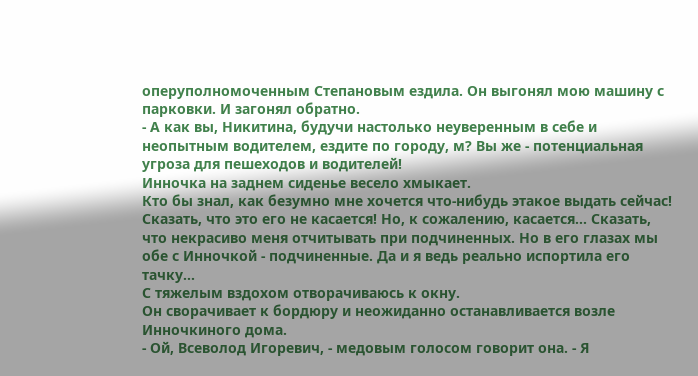оперуполномоченным Степановым ездила. Он выгонял мою машину с парковки. И загонял обратно.
- А как вы, Никитина, будучи настолько неуверенным в себе и неопытным водителем, ездите по городу, м? Вы же - потенциальная угроза для пешеходов и водителей!
Инночка на заднем сиденье весело хмыкает.
Кто бы знал, как безумно мне хочется что-нибудь этакое выдать сейчас! Сказать, что это его не касается! Но, к сожалению, касается... Сказать, что некрасиво меня отчитывать при подчиненных. Но в его глазах мы обе с Инночкой - подчиненные. Да и я ведь реально испортила его тачку...
С тяжелым вздохом отворачиваюсь к окну.
Он сворачивает к бордюру и неожиданно останавливается возле Инночкиного дома.
- Ой, Всеволод Игоревич, - медовым голосом говорит она. - Я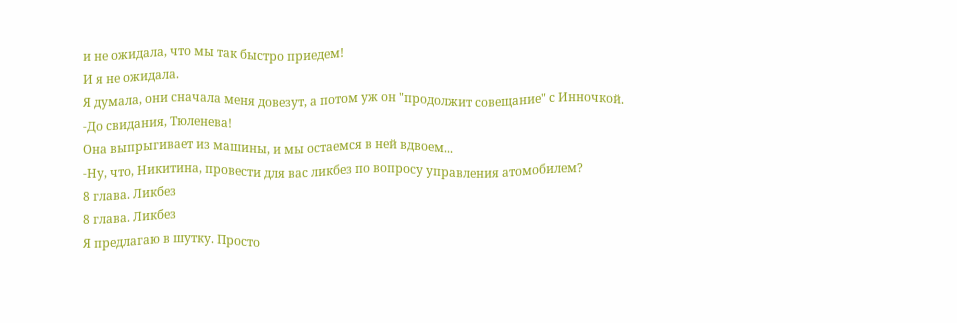и не ожидала, что мы так быстро приедем!
И я не ожидала.
Я думала, они сначала меня довезут, а потом уж он "продолжит совещание" с Инночкой.
-До свидания, Тюленева!
Она выпрыгивает из машины, и мы остаемся в ней вдвоем...
-Ну, что, Никитина, провести для вас ликбез по вопросу управления атомобилем?
8 глава. Ликбез
8 глава. Ликбез
Я предлагаю в шутку. Просто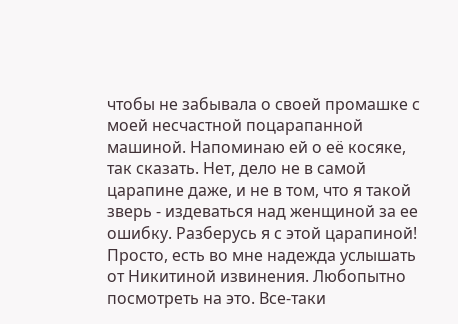чтобы не забывала о своей промашке с моей несчастной поцарапанной машиной. Напоминаю ей о её косяке, так сказать. Нет, дело не в самой царапине даже, и не в том, что я такой зверь - издеваться над женщиной за ее ошибку. Разберусь я с этой царапиной!
Просто, есть во мне надежда услышать от Никитиной извинения. Любопытно посмотреть на это. Все-таки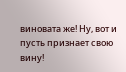виновата же! Ну, вот и пусть признает свою вину!